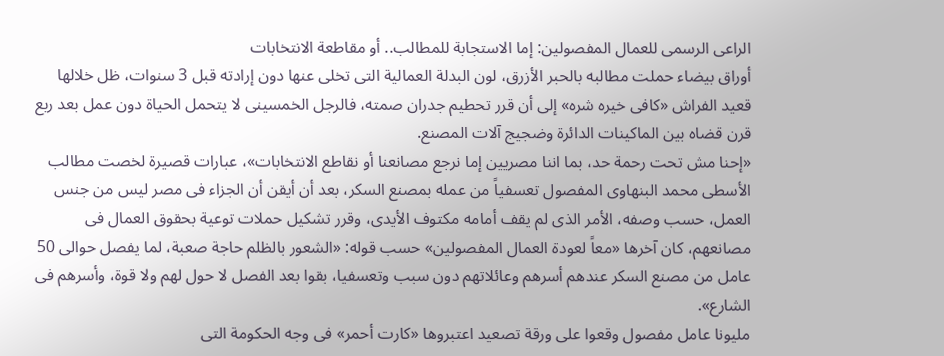الراعى الرسمى للعمال المفصولين: إما الاستجابة للمطالب.. أو مقاطعة الانتخابات
أوراق بيضاء حملت مطالبه بالحبر الأزرق، لون البدلة العمالية التى تخلى عنها دون إرادته قبل 3 سنوات، ظل خلالها قعيد الفراش «كافى خيره شره» إلى أن قرر تحطيم جدران صمته، فالرجل الخمسينى لا يتحمل الحياة دون عمل بعد ربع قرن قضاه بين الماكينات الدائرة وضجيج آلات المصنع.
«إحنا مش تحت رحمة حد، بما اننا مصريين إما نرجع مصانعنا أو نقاطع الانتخابات»، عبارات قصيرة لخصت مطالب الأسطى محمد البنهاوى المفصول تعسفياً من عمله بمصنع السكر، بعد أن أيقن أن الجزاء فى مصر ليس من جنس العمل، حسب وصفه، الأمر الذى لم يقف أمامه مكتوف الأيدى، وقرر تشكيل حملات توعية بحقوق العمال فى مصانعهم، كان آخرها «معاً لعودة العمال المفصولين» حسب قوله: «الشعور بالظلم حاجة صعبة، لما يفصل حوالى 50 عامل من مصنع السكر عندهم أسرهم وعائلاتهم دون سبب وتعسفيا، بقوا بعد الفصل لا حول لهم ولا قوة، وأسرهم فى الشارع».
مليونا عامل مفصول وقعوا على ورقة تصعيد اعتبروها «كارت أحمر» فى وجه الحكومة التى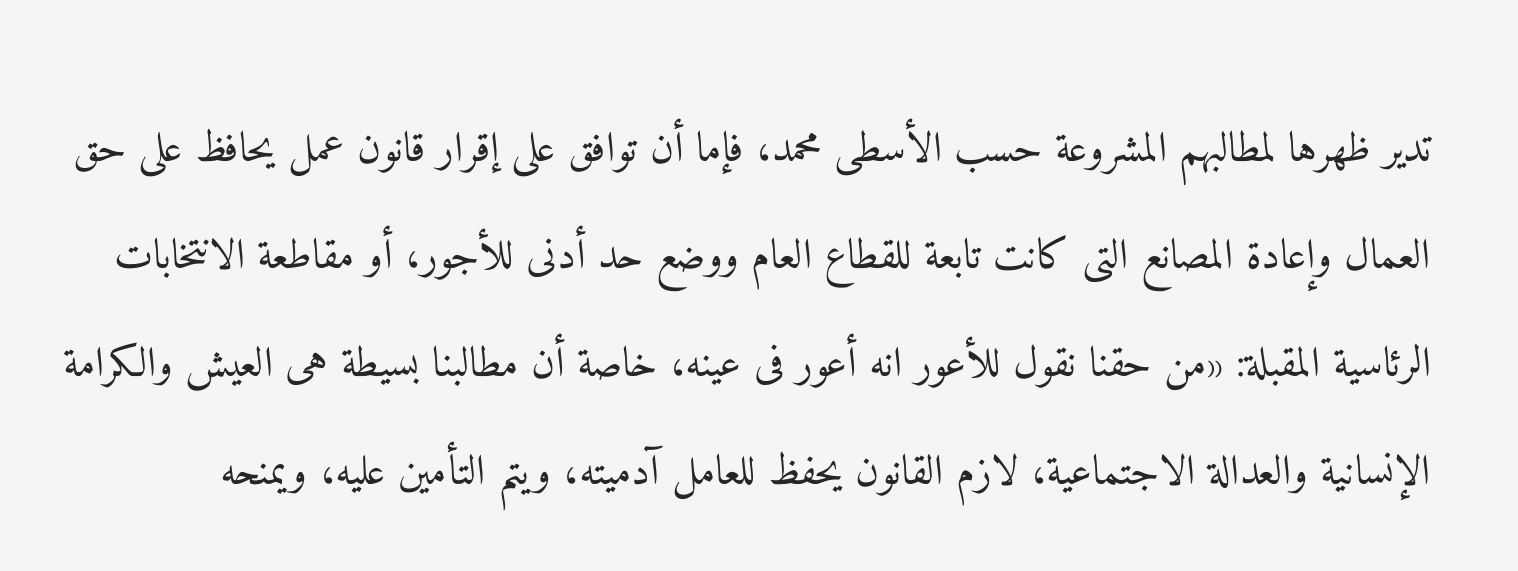تدير ظهرها لمطالبهم المشروعة حسب الأسطى محمد، فإما أن توافق على إقرار قانون عمل يحافظ على حق العمال وإعادة المصانع التى كانت تابعة للقطاع العام ووضع حد أدنى للأجور، أو مقاطعة الانتخابات الرئاسية المقبلة: «من حقنا نقول للأعور انه أعور فى عينه، خاصة أن مطالبنا بسيطة هى العيش والكرامة الإنسانية والعدالة الاجتماعية، لازم القانون يحفظ للعامل آدميته، ويتم التأمين عليه، ويمنحه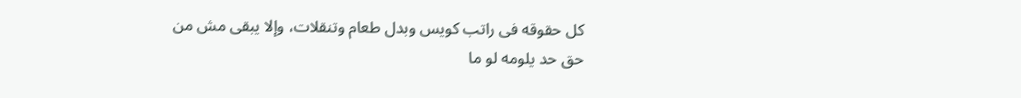كل حقوقه فى راتب كويس وبدل طعام وتنقلات، وإلا يبقى مش من حق حد يلومه لو ما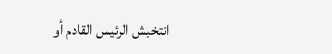انتخبش الرئيس القادم أو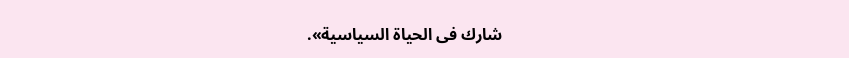شارك فى الحياة السياسية».